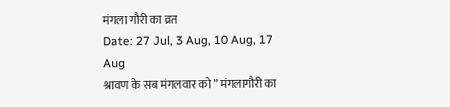मंगला गौरी का व्रत
Date: 27 Jul, 3 Aug, 10 Aug, 17 Aug
श्रावण के सब मंगलवार को ” मंगलागौरी का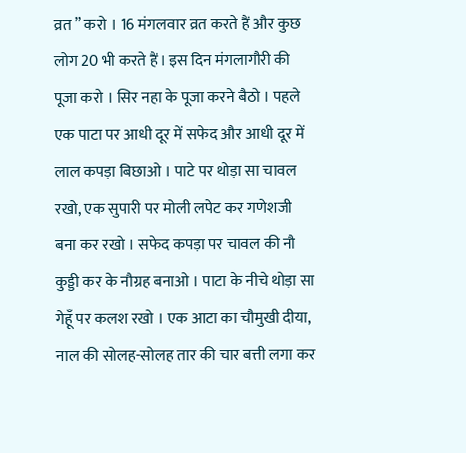व्रत ” करो । 16 मंगलवार व्रत करते हैं और कुछ लोग 20 भी करते हैं I इस दिन मंगलागौरी की पूजा करो । सिर नहा के पूजा करने बैठो । पहले एक पाटा पर आधी दूर में सफेद और आधी दूर में लाल कपड़ा बिछाओ । पाटे पर थोड़ा सा चावल रखो, एक सुपारी पर मोली लपेट कर गणेशजी बना कर रखो । सफेद कपड़ा पर चावल की नौ कुड्डी कर के नौग्रह बनाओ । पाटा के नीचे थोड़ा सा गेहूँ पर कलश रखो । एक आटा का चौमुखी दीया, नाल की सोलह-सोलह तार की चार बत्ती लगा कर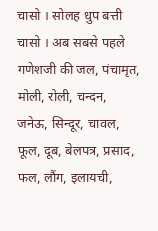चासो । सोलह धुप बत्ती चासो । अब सबसे पहले गणेशजी की जल, पंचामृत, मोली, रोली, चन्दन, जनेऊ, सिन्दूर, चावल, फूल, दूब, बेलपत्र, प्रसाद, फल, लौंग, इलायची,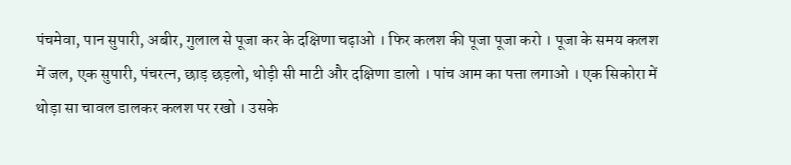पंचमेवा, पान सुपारी, अबीर, गुलाल से पूजा कर के दक्षिणा चढ़ाओ । फिर कलश की पूजा पूजा करो । पूजा के समय कलश में जल, एक सुपारी, पंचरत्न, छाड़ छड़लो, थोड़ी सी माटी और दक्षिणा डालो । पांच आम का पत्ता लगाओ । एक सिकोरा में थोड़ा सा चावल डालकर कलश पर रखो । उसके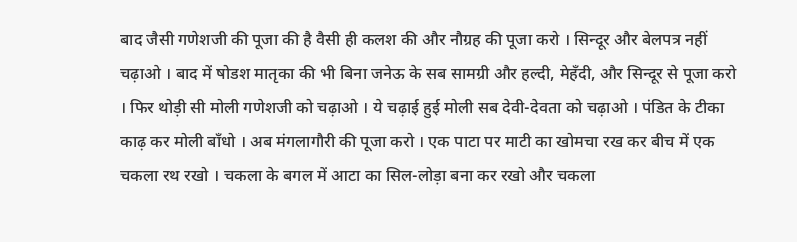बाद जैसी गणेशजी की पूजा की है वैसी ही कलश की और नौग्रह की पूजा करो । सिन्दूर और बेलपत्र नहीं चढ़ाओ । बाद में षोडश मातृका की भी बिना जनेऊ के सब सामग्री और हल्दी, मेहँदी, और सिन्दूर से पूजा करो । फिर थोड़ी सी मोली गणेशजी को चढ़ाओ । ये चढ़ाई हुई मोली सब देवी-देवता को चढ़ाओ । पंडित के टीका काढ़ कर मोली बाँधो । अब मंगलागौरी की पूजा करो । एक पाटा पर माटी का खोमचा रख कर बीच में एक चकला रथ रखो । चकला के बगल में आटा का सिल-लोड़ा बना कर रखो और चकला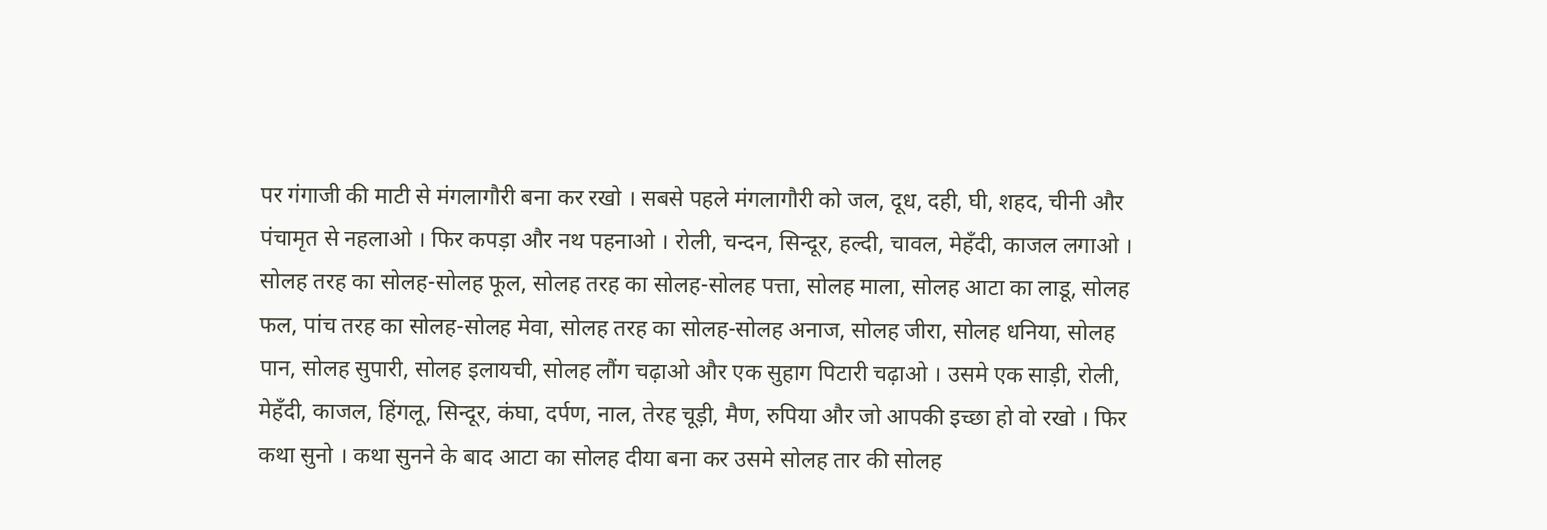पर गंगाजी की माटी से मंगलागौरी बना कर रखो । सबसे पहले मंगलागौरी को जल, दूध, दही, घी, शहद, चीनी और पंचामृत से नहलाओ । फिर कपड़ा और नथ पहनाओ । रोली, चन्दन, सिन्दूर, हल्दी, चावल, मेहँदी, काजल लगाओ । सोलह तरह का सोलह-सोलह फूल, सोलह तरह का सोलह-सोलह पत्ता, सोलह माला, सोलह आटा का लाडू, सोलह फल, पांच तरह का सोलह-सोलह मेवा, सोलह तरह का सोलह-सोलह अनाज, सोलह जीरा, सोलह धनिया, सोलह पान, सोलह सुपारी, सोलह इलायची, सोलह लौंग चढ़ाओ और एक सुहाग पिटारी चढ़ाओ । उसमे एक साड़ी, रोली, मेहँदी, काजल, हिंगलू, सिन्दूर, कंघा, दर्पण, नाल, तेरह चूड़ी, मैण, रुपिया और जो आपकी इच्छा हो वो रखो । फिर कथा सुनो । कथा सुनने के बाद आटा का सोलह दीया बना कर उसमे सोलह तार की सोलह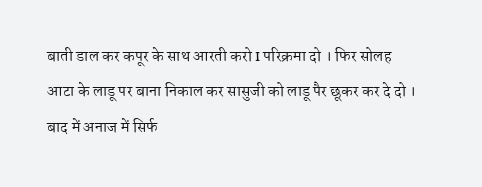बाती डाल कर कपूर के साथ आरती करो I परिक्रमा दो । फिर सोलह आटा के लाडू पर बाना निकाल कर सासुजी को लाडू पैर छूकर कर दे दो । बाद में अनाज में सिर्फ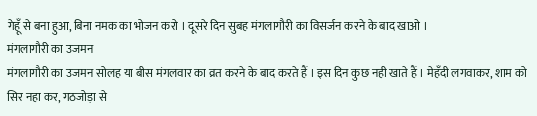गेहूँ से बना हुआ, बिना नमक का भोजन करो । दूसरे दिन सुबह मंगलागौरी का विसर्जन करने के बाद खाओ ।
मंगलागौरी का उजमन
मंगलागौरी का उजमन सोलह या बीस मंगलवार का व्रत करने के बाद करते हैं । इस दिन कुछ नही खाते हैं । मेहँदी लगवाकर, शाम को सिर नहा कर, गठजोड़ा से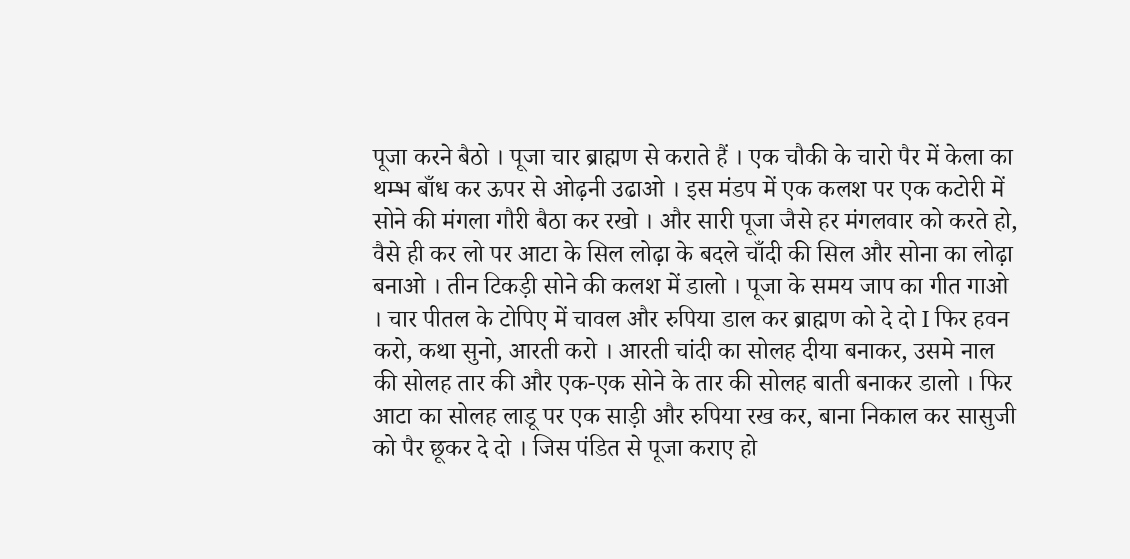पूजा करने बैठो । पूजा चार ब्राह्मण से कराते हैं । एक चौकी के चारो पैर में केला का थम्भ बाँध कर ऊपर से ओढ़नी उढाओ । इस मंडप में एक कलश पर एक कटोरी में सोने की मंगला गौरी बैठा कर रखो । और सारी पूजा जैसे हर मंगलवार को करते हो, वैसे ही कर लो पर आटा के सिल लोढ़ा के बदले चाँदी की सिल और सोना का लोढ़ा बनाओ । तीन टिकड़ी सोने की कलश में डालो । पूजा के समय जाप का गीत गाओ । चार पीतल के टोपिए में चावल और रुपिया डाल कर ब्राह्मण को दे दो I फिर हवन करो, कथा सुनो, आरती करो । आरती चांदी का सोलह दीया बनाकर, उसमे नाल की सोलह तार की और एक-एक सोने के तार की सोलह बाती बनाकर डालो । फिर आटा का सोलह लाडू पर एक साड़ी और रुपिया रख कर, बाना निकाल कर सासुजी को पैर छूकर दे दो । जिस पंडित से पूजा कराए हो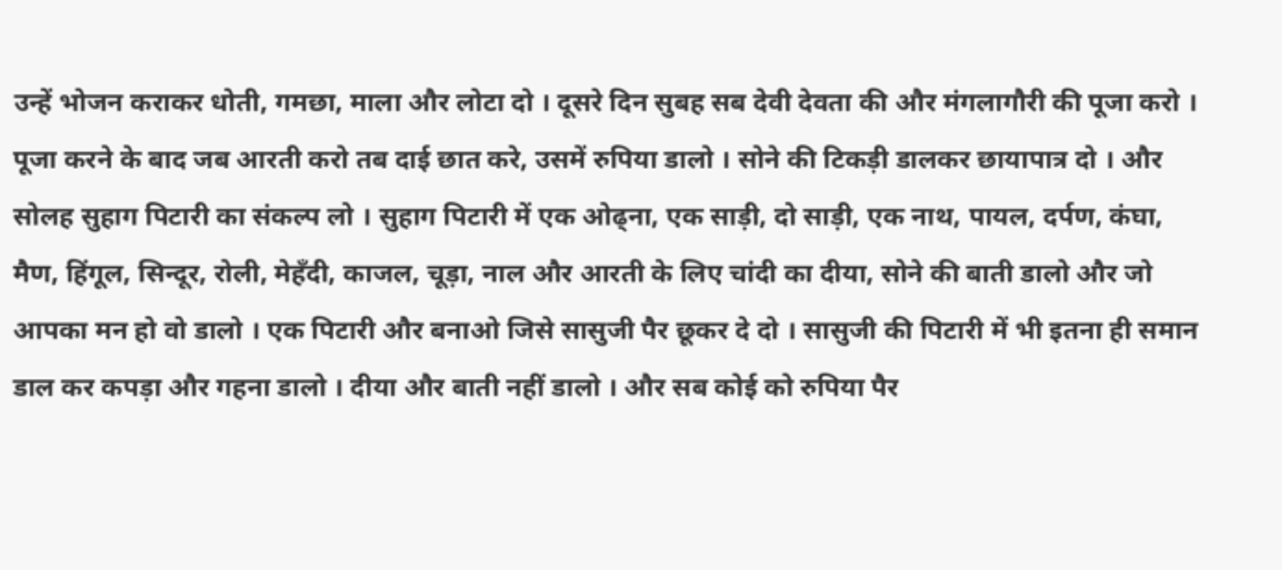उन्हें भोजन कराकर धोती, गमछा, माला और लोटा दो । दूसरे दिन सुबह सब देवी देवता की और मंगलागौरी की पूजा करो । पूजा करने के बाद जब आरती करो तब दाई छात करे, उसमें रुपिया डालो । सोने की टिकड़ी डालकर छायापात्र दो । और सोलह सुहाग पिटारी का संकल्प लो । सुहाग पिटारी में एक ओढ्ना, एक साड़ी, दो साड़ी, एक नाथ, पायल, दर्पण, कंघा, मैण, हिंगूल, सिन्दूर, रोली, मेहँदी, काजल, चूड़ा, नाल और आरती के लिए चांदी का दीया, सोने की बाती डालो और जो आपका मन हो वो डालो । एक पिटारी और बनाओ जिसे सासुजी पैर छूकर दे दो । सासुजी की पिटारी में भी इतना ही समान डाल कर कपड़ा और गहना डालो । दीया और बाती नहीं डालो । और सब कोई को रुपिया पैर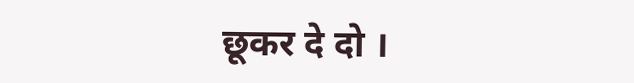छूकर दे दो ।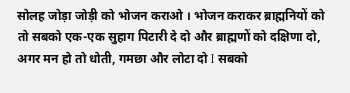सोलह जोड़ा जोड़ी को भोजन कराओ । भोजन कराकर ब्राह्मनियों को तो सबको एक-एक सुहाग पिटारी दे दो और ब्राह्मणों को दक्षिणा दो, अगर मन हो तो धोती, गमछा और लोटा दो I सबको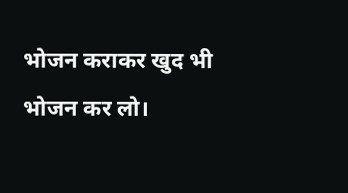भोजन कराकर खुद भी भोजन कर लो।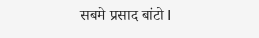सबमे प्रसाद बांटो I